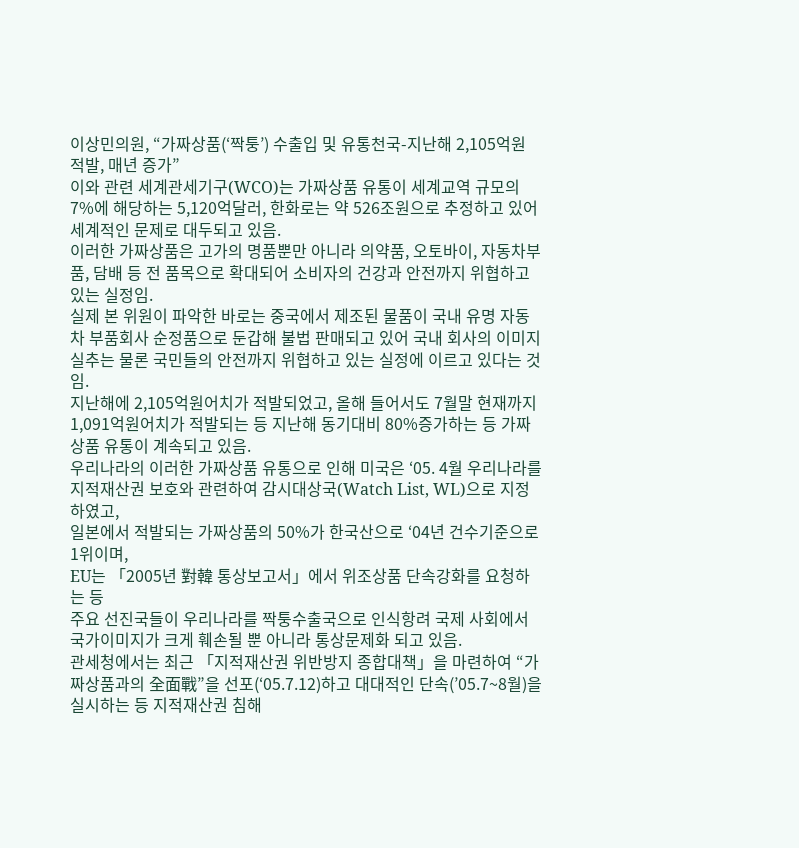이상민의원, “가짜상품(‘짝퉁’) 수출입 및 유통천국-지난해 2,105억원 적발, 매년 증가”
이와 관련 세계관세기구(WCO)는 가짜상품 유통이 세계교역 규모의 7%에 해당하는 5,120억달러, 한화로는 약 526조원으로 추정하고 있어 세계적인 문제로 대두되고 있음.
이러한 가짜상품은 고가의 명품뿐만 아니라 의약품, 오토바이, 자동차부품, 담배 등 전 품목으로 확대되어 소비자의 건강과 안전까지 위협하고 있는 실정임.
실제 본 위원이 파악한 바로는 중국에서 제조된 물품이 국내 유명 자동차 부품회사 순정품으로 둔갑해 불법 판매되고 있어 국내 회사의 이미지 실추는 물론 국민들의 안전까지 위협하고 있는 실정에 이르고 있다는 것임.
지난해에 2,105억원어치가 적발되었고, 올해 들어서도 7월말 현재까지 1,091억원어치가 적발되는 등 지난해 동기대비 80%증가하는 등 가짜상품 유통이 계속되고 있음.
우리나라의 이러한 가짜상품 유통으로 인해 미국은 ‘05. 4월 우리나라를 지적재산권 보호와 관련하여 감시대상국(Watch List, WL)으로 지정하였고,
일본에서 적발되는 가짜상품의 50%가 한국산으로 ‘04년 건수기준으로 1위이며,
EU는 「2005년 對韓 통상보고서」에서 위조상품 단속강화를 요청하는 등
주요 선진국들이 우리나라를 짝퉁수출국으로 인식항려 국제 사회에서 국가이미지가 크게 훼손될 뿐 아니라 통상문제화 되고 있음.
관세청에서는 최근 「지적재산권 위반방지 종합대책」을 마련하여 “가짜상품과의 全面戰”을 선포(‘05.7.12)하고 대대적인 단속(’05.7~8월)을 실시하는 등 지적재산권 침해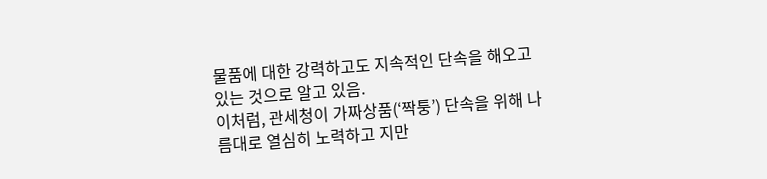물품에 대한 강력하고도 지속적인 단속을 해오고 있는 것으로 알고 있음.
이처럼, 관세청이 가짜상품(‘짝퉁’) 단속을 위해 나름대로 열심히 노력하고 지만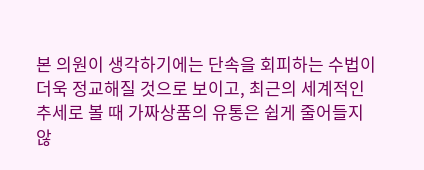본 의원이 생각하기에는 단속을 회피하는 수법이 더욱 정교해질 것으로 보이고, 최근의 세계적인 추세로 볼 때 가짜상품의 유통은 쉽게 줄어들지 않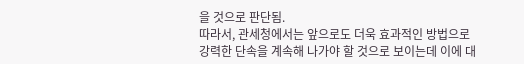을 것으로 판단됨.
따라서, 관세청에서는 앞으로도 더욱 효과적인 방법으로 강력한 단속을 계속해 나가야 할 것으로 보이는데 이에 대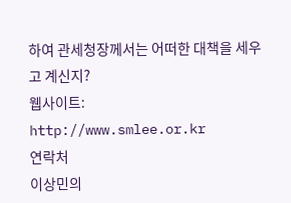하여 관세청장께서는 어떠한 대책을 세우고 계신지?
웹사이트: http://www.smlee.or.kr
연락처
이상민의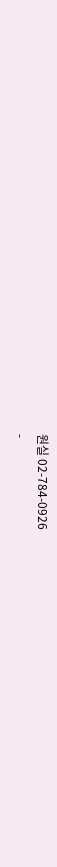원실 02-784-0926
-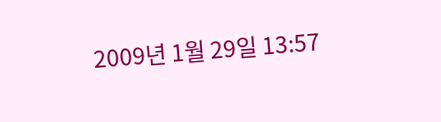2009년 1월 29일 13:57